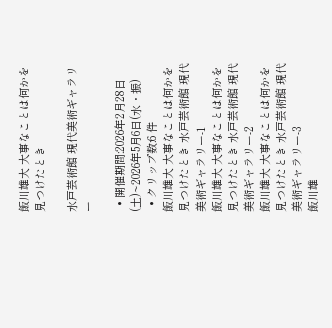飯川雄大 大事なことは何かを見つけたとき

水戸芸術館 現代美術ギャラリー

  • 開催期間:2026年2月28日(土)~2026年5月6日(水・振)
  • クリップ数:6 件
飯川雄大 大事なことは何かを見つけたとき 水戸芸術館 現代美術ギャラリー-1
飯川雄大 大事なことは何かを見つけたとき 水戸芸術館 現代美術ギャラリー-2
飯川雄大 大事なことは何かを見つけたとき 水戸芸術館 現代美術ギャラリー-3
飯川雄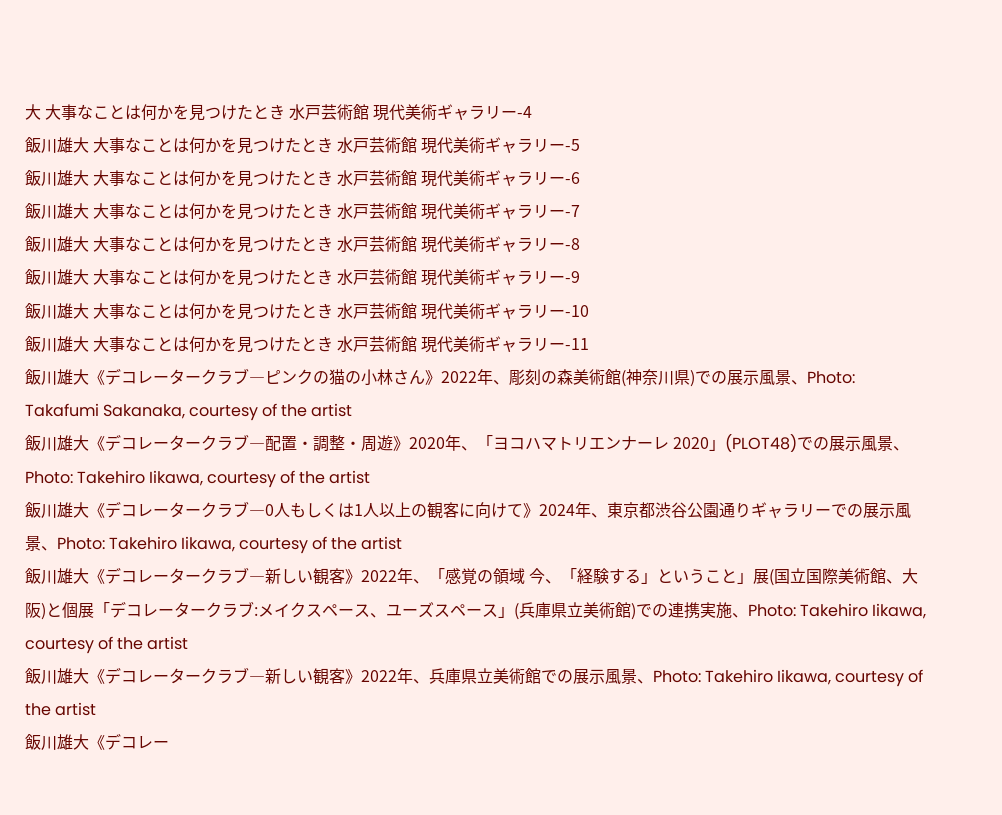大 大事なことは何かを見つけたとき 水戸芸術館 現代美術ギャラリー-4
飯川雄大 大事なことは何かを見つけたとき 水戸芸術館 現代美術ギャラリー-5
飯川雄大 大事なことは何かを見つけたとき 水戸芸術館 現代美術ギャラリー-6
飯川雄大 大事なことは何かを見つけたとき 水戸芸術館 現代美術ギャラリー-7
飯川雄大 大事なことは何かを見つけたとき 水戸芸術館 現代美術ギャラリー-8
飯川雄大 大事なことは何かを見つけたとき 水戸芸術館 現代美術ギャラリー-9
飯川雄大 大事なことは何かを見つけたとき 水戸芸術館 現代美術ギャラリー-10
飯川雄大 大事なことは何かを見つけたとき 水戸芸術館 現代美術ギャラリー-11
飯川雄大《デコレータークラブ―ピンクの猫の小林さん》2022年、彫刻の森美術館(神奈川県)での展示風景、Photo: Takafumi Sakanaka, courtesy of the artist
飯川雄大《デコレータークラブ―配置・調整・周遊》2020年、「ヨコハマトリエンナーレ 2020」(PLOT48)での展示風景、Photo: Takehiro Iikawa, courtesy of the artist
飯川雄大《デコレータークラブ―0人もしくは1人以上の観客に向けて》2024年、東京都渋谷公園通りギャラリーでの展示風景、Photo: Takehiro Iikawa, courtesy of the artist
飯川雄大《デコレータークラブ―新しい観客》2022年、「感覚の領域 今、「経験する」ということ」展(国立国際美術館、大阪)と個展「デコレータークラブ:メイクスペース、ユーズスペース」(兵庫県立美術館)での連携実施、Photo: Takehiro Iikawa, courtesy of the artist
飯川雄大《デコレータークラブ―新しい観客》2022年、兵庫県立美術館での展示風景、Photo: Takehiro Iikawa, courtesy of the artist
飯川雄大《デコレー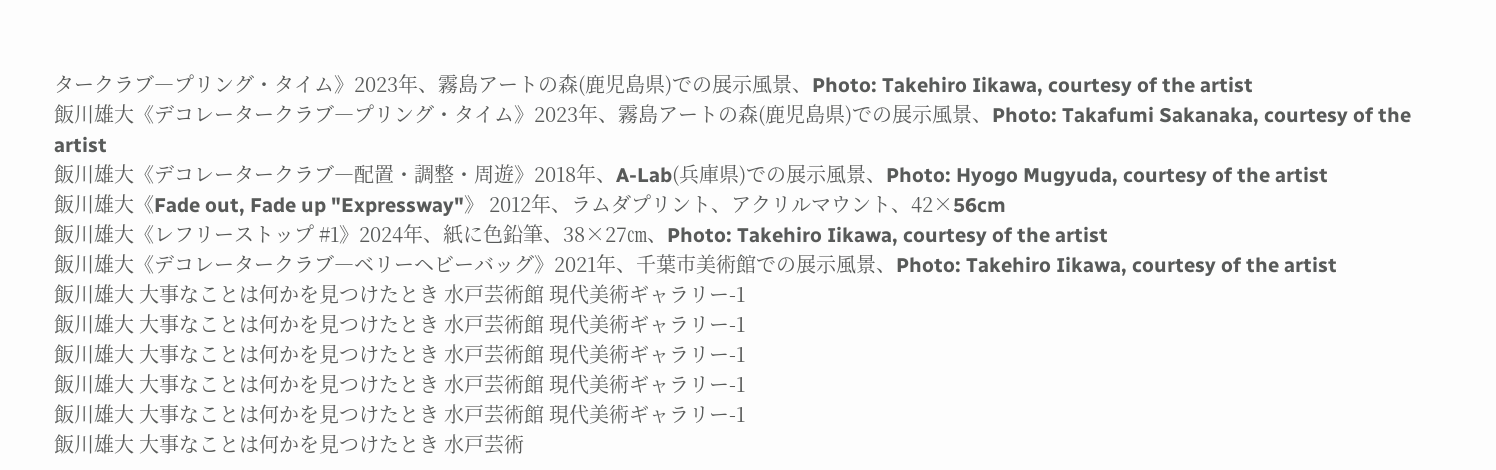タークラブ―プリング・タイム》2023年、霧島アートの森(鹿児島県)での展示風景、Photo: Takehiro Iikawa, courtesy of the artist
飯川雄大《デコレータークラブ―プリング・タイム》2023年、霧島アートの森(鹿児島県)での展示風景、Photo: Takafumi Sakanaka, courtesy of the artist
飯川雄大《デコレータークラブ―配置・調整・周遊》2018年、A-Lab(兵庫県)での展示風景、Photo: Hyogo Mugyuda, courtesy of the artist
飯川雄大《Fade out, Fade up "Expressway"》 2012年、ラムダプリント、アクリルマウント、42×56cm
飯川雄大《レフリーストップ #1》2024年、紙に色鉛筆、38×27㎝、Photo: Takehiro Iikawa, courtesy of the artist
飯川雄大《デコレータークラブ―ベリーヘビーバッグ》2021年、千葉市美術館での展示風景、Photo: Takehiro Iikawa, courtesy of the artist
飯川雄大 大事なことは何かを見つけたとき 水戸芸術館 現代美術ギャラリー-1
飯川雄大 大事なことは何かを見つけたとき 水戸芸術館 現代美術ギャラリー-1
飯川雄大 大事なことは何かを見つけたとき 水戸芸術館 現代美術ギャラリー-1
飯川雄大 大事なことは何かを見つけたとき 水戸芸術館 現代美術ギャラリー-1
飯川雄大 大事なことは何かを見つけたとき 水戸芸術館 現代美術ギャラリー-1
飯川雄大 大事なことは何かを見つけたとき 水戸芸術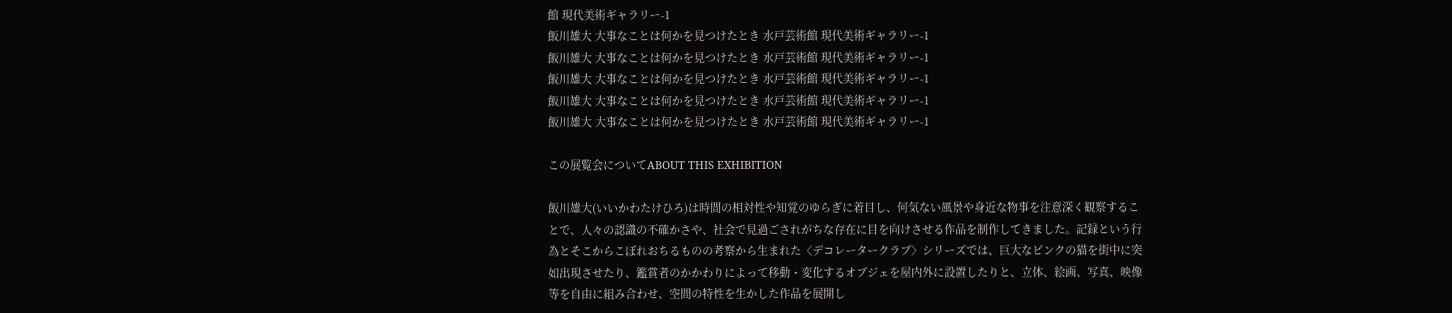館 現代美術ギャラリー-1
飯川雄大 大事なことは何かを見つけたとき 水戸芸術館 現代美術ギャラリー-1
飯川雄大 大事なことは何かを見つけたとき 水戸芸術館 現代美術ギャラリー-1
飯川雄大 大事なことは何かを見つけたとき 水戸芸術館 現代美術ギャラリー-1
飯川雄大 大事なことは何かを見つけたとき 水戸芸術館 現代美術ギャラリー-1
飯川雄大 大事なことは何かを見つけたとき 水戸芸術館 現代美術ギャラリー-1

この展覧会についてABOUT THIS EXHIBITION

飯川雄大(いいかわたけひろ)は時間の相対性や知覚のゆらぎに着目し、何気ない風景や身近な物事を注意深く観察することで、人々の認識の不確かさや、社会で見過ごされがちな存在に目を向けさせる作品を制作してきました。記録という行為とそこからこぼれおちるものの考察から生まれた〈デコレータークラブ〉シリーズでは、巨大なピンクの猫を街中に突如出現させたり、鑑賞者のかかわりによって移動・変化するオブジェを屋内外に設置したりと、立体、絵画、写真、映像等を自由に組み合わせ、空間の特性を生かした作品を展開し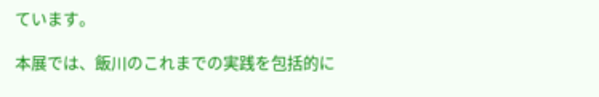ています。

本展では、飯川のこれまでの実践を包括的に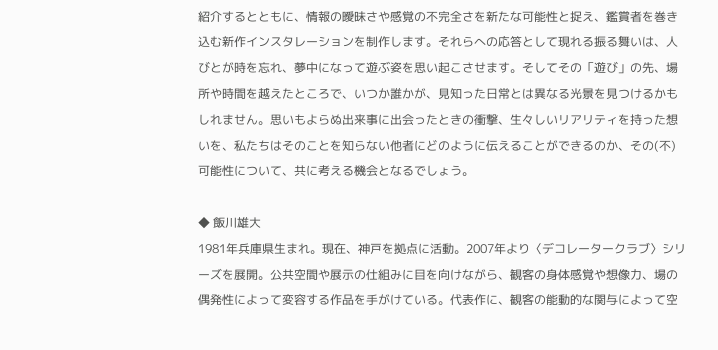紹介するとともに、情報の曖昧さや感覚の不完全さを新たな可能性と捉え、鑑賞者を巻き込む新作インスタレーションを制作します。それらへの応答として現れる振る舞いは、人びとが時を忘れ、夢中になって遊ぶ姿を思い起こさせます。そしてその「遊び」の先、場所や時間を越えたところで、いつか誰かが、見知った日常とは異なる光景を見つけるかもしれません。思いもよらぬ出来事に出会ったときの衝撃、生々しいリアリティを持った想いを、私たちはそのことを知らない他者にどのように伝えることができるのか、その(不)可能性について、共に考える機会となるでしょう。

◆ 飯川雄大
1981年兵庫県生まれ。現在、神戸を拠点に活動。2007年より〈デコレータークラブ〉シリーズを展開。公共空間や展示の仕組みに目を向けながら、観客の身体感覚や想像力、場の偶発性によって変容する作品を手がけている。代表作に、観客の能動的な関与によって空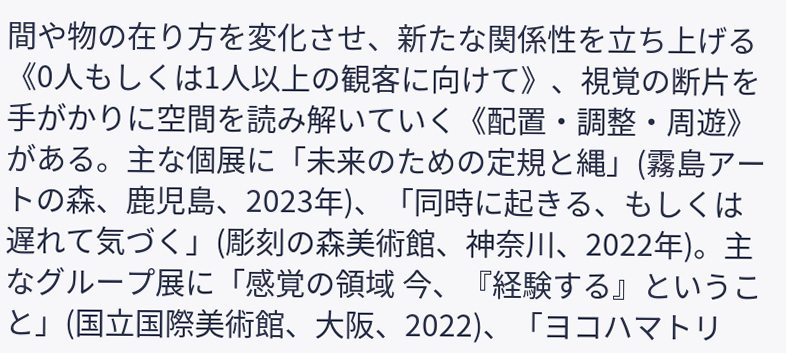間や物の在り方を変化させ、新たな関係性を立ち上げる《0人もしくは1人以上の観客に向けて》、視覚の断片を手がかりに空間を読み解いていく《配置・調整・周遊》がある。主な個展に「未来のための定規と縄」(霧島アートの森、鹿児島、2023年)、「同時に起きる、もしくは遅れて気づく」(彫刻の森美術館、神奈川、2022年)。主なグループ展に「感覚の領域 今、『経験する』ということ」(国立国際美術館、大阪、2022)、「ヨコハマトリ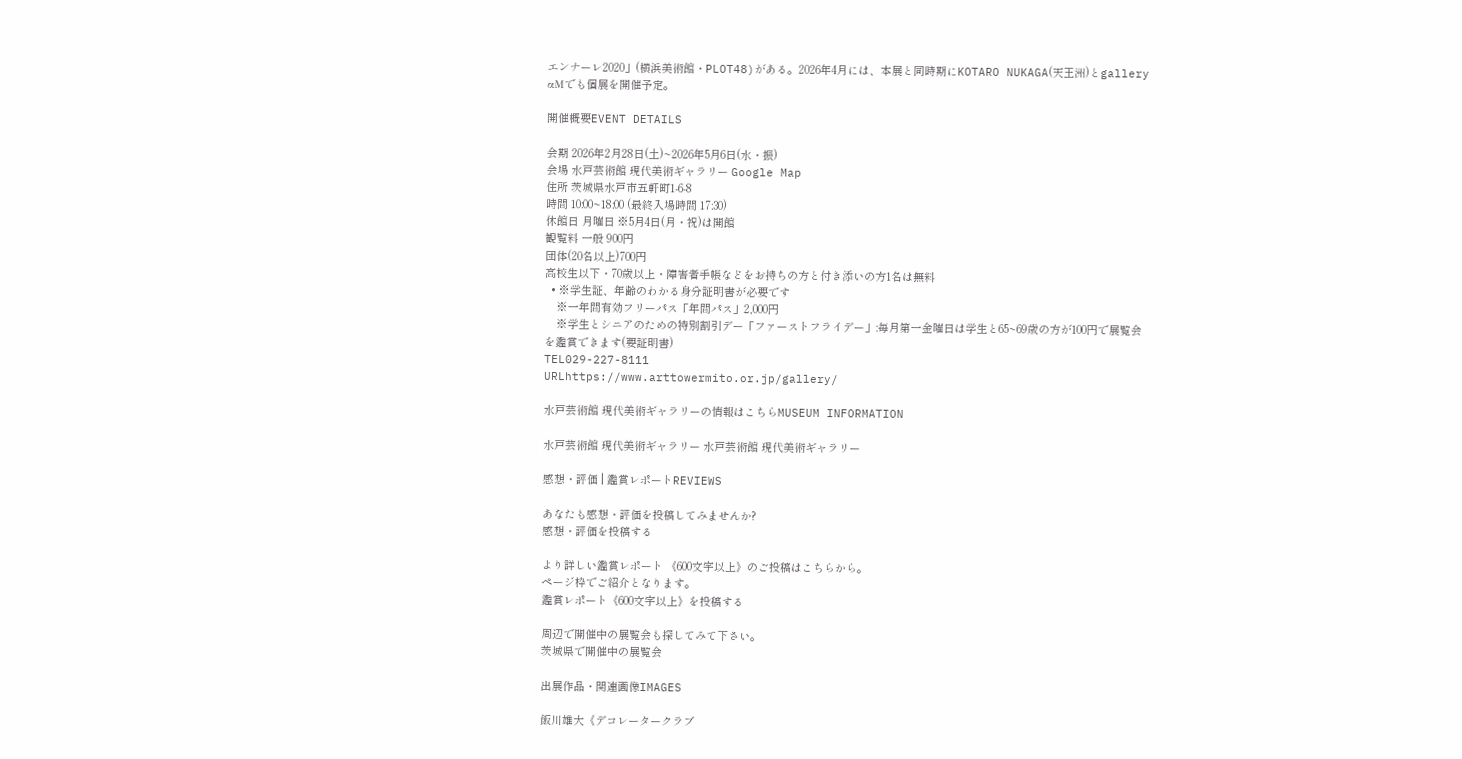エンナーレ2020」(横浜美術館・PLOT48)がある。2026年4月には、本展と同時期にKOTARO NUKAGA(天王洲)とgallery αMでも個展を開催予定。

開催概要EVENT DETAILS

会期 2026年2月28日(土)~2026年5月6日(水・振)
会場 水戸芸術館 現代美術ギャラリー Google Map
住所 茨城県水戸市五軒町1-6-8
時間 10:00~18:00 (最終入場時間 17:30)
休館日 月曜日 ※5月4日(月・祝)は開館
観覧料 一般 900円
団体(20名以上)700円
高校生以下・70歳以上・障害者手帳などをお持ちの方と付き添いの方1名は無料
  • ※学生証、年齢のわかる身分証明書が必要です
    ※一年間有効フリーパス「年間パス」2,000円
    ※学生とシニアのための特別割引デー「ファーストフライデー」:毎月第一金曜日は学生と65~69歳の方が100円で展覧会を鑑賞できます(要証明書)
TEL029-227-8111
URLhttps://www.arttowermito.or.jp/gallery/

水戸芸術館 現代美術ギャラリーの情報はこちらMUSEUM INFORMATION

水戸芸術館 現代美術ギャラリー 水戸芸術館 現代美術ギャラリー

感想・評価 | 鑑賞レポートREVIEWS

あなたも感想・評価を投稿してみませんか?
感想・評価を投稿する

より詳しい鑑賞レポート 《600文字以上》のご投稿はこちらから。
ページ枠でご紹介となります。
鑑賞レポート《600文字以上》を投稿する

周辺で開催中の展覧会も探してみて下さい。
茨城県で開催中の展覧会

出展作品・関連画像IMAGES

飯川雄大《デコレータークラブ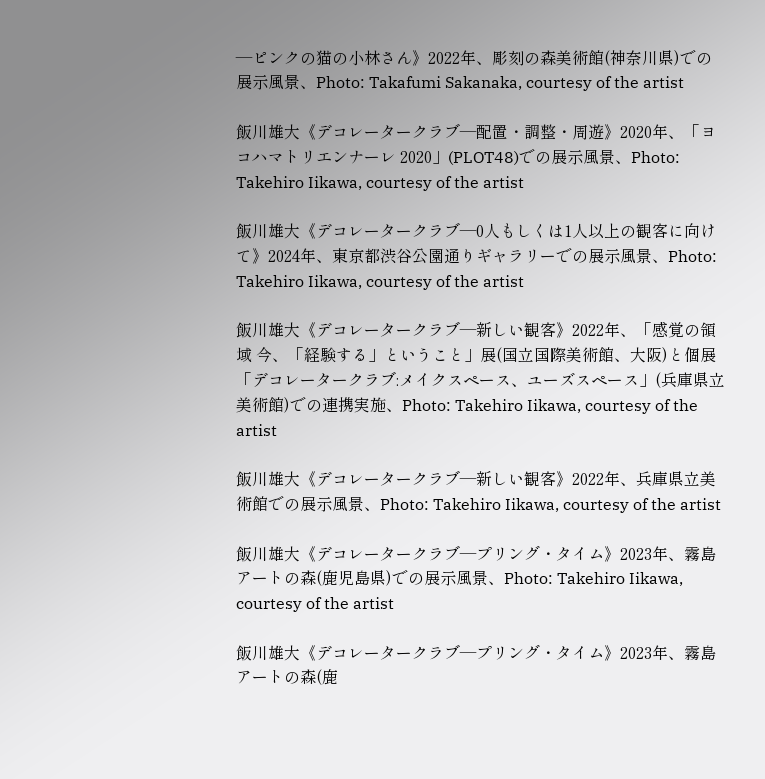―ピンクの猫の小林さん》2022年、彫刻の森美術館(神奈川県)での展示風景、Photo: Takafumi Sakanaka, courtesy of the artist

飯川雄大《デコレータークラブ―配置・調整・周遊》2020年、「ヨコハマトリエンナーレ 2020」(PLOT48)での展示風景、Photo: Takehiro Iikawa, courtesy of the artist

飯川雄大《デコレータークラブ―0人もしくは1人以上の観客に向けて》2024年、東京都渋谷公園通りギャラリーでの展示風景、Photo: Takehiro Iikawa, courtesy of the artist

飯川雄大《デコレータークラブ―新しい観客》2022年、「感覚の領域 今、「経験する」ということ」展(国立国際美術館、大阪)と個展「デコレータークラブ:メイクスペース、ユーズスペース」(兵庫県立美術館)での連携実施、Photo: Takehiro Iikawa, courtesy of the artist

飯川雄大《デコレータークラブ―新しい観客》2022年、兵庫県立美術館での展示風景、Photo: Takehiro Iikawa, courtesy of the artist

飯川雄大《デコレータークラブ―プリング・タイム》2023年、霧島アートの森(鹿児島県)での展示風景、Photo: Takehiro Iikawa, courtesy of the artist

飯川雄大《デコレータークラブ―プリング・タイム》2023年、霧島アートの森(鹿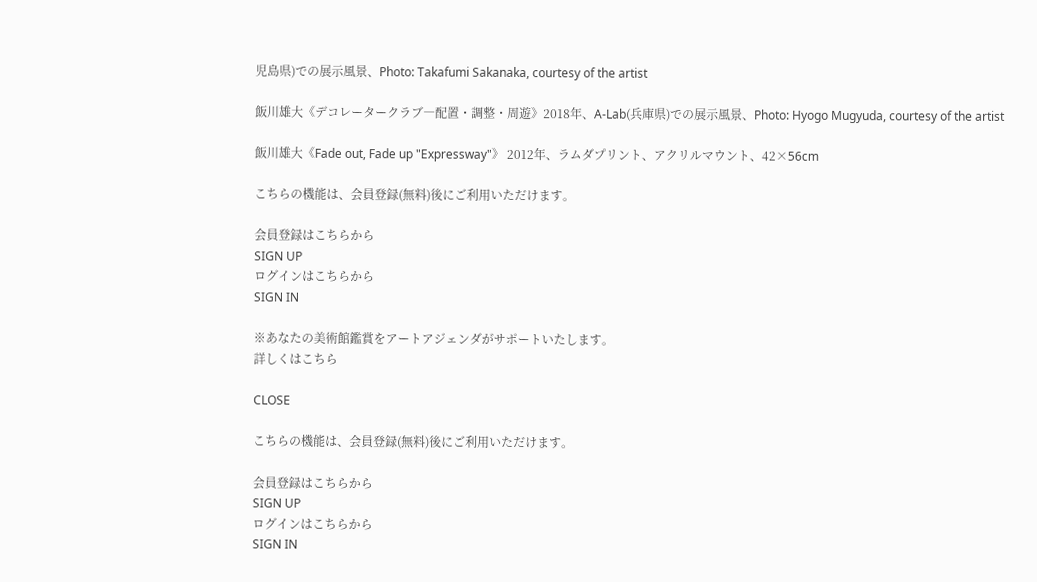児島県)での展示風景、Photo: Takafumi Sakanaka, courtesy of the artist

飯川雄大《デコレータークラブ―配置・調整・周遊》2018年、A-Lab(兵庫県)での展示風景、Photo: Hyogo Mugyuda, courtesy of the artist

飯川雄大《Fade out, Fade up "Expressway"》 2012年、ラムダプリント、アクリルマウント、42×56cm

こちらの機能は、会員登録(無料)後にご利用いただけます。

会員登録はこちらから
SIGN UP
ログインはこちらから
SIGN IN

※あなたの美術館鑑賞をアートアジェンダがサポートいたします。
詳しくはこちら

CLOSE

こちらの機能は、会員登録(無料)後にご利用いただけます。

会員登録はこちらから
SIGN UP
ログインはこちらから
SIGN IN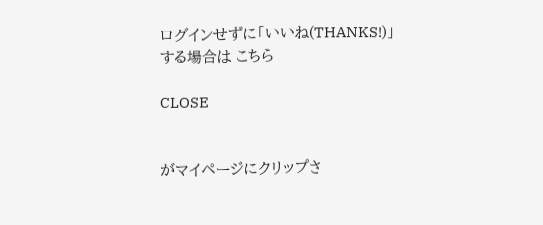ログインせずに「いいね(THANKS!)」する場合は こちら

CLOSE


がマイページにクリップさ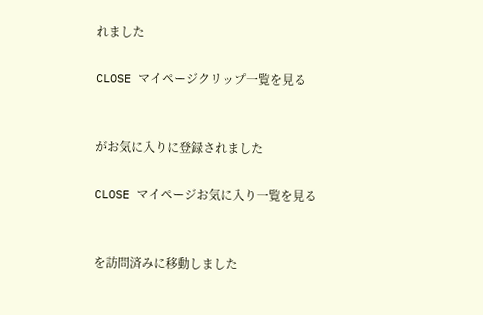れました

CLOSE マイページクリップ一覧を見る


がお気に入りに登録されました

CLOSE マイページお気に入り一覧を見る


を訪問済みに移動しました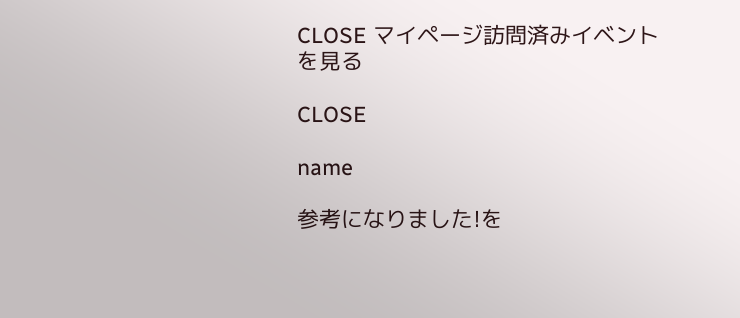CLOSE マイページ訪問済みイベントを見る

CLOSE

name

参考になりました!を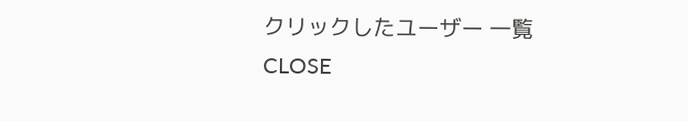クリックしたユーザー 一覧
CLOSE